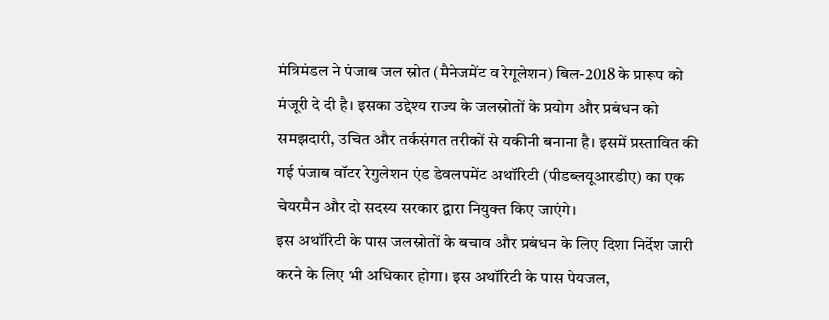मंत्रिमंडल ने पंजाब जल स्रोत (मैनेजमेंट व रेगूलेशन) बिल-2018 के प्रारूप को मंजूरी दे दी है। इसका उद्देश्य राज्य के जलस्रोतों के प्रयोग और प्रबंधन को समझदारी, उचित और तर्कसंगत तरीकों से यकीनी बनाना है। इसमें प्रस्तावित की गई पंजाब वॉटर रेगुलेशन एंड डेवलपमेंट अथॉरिटी (पीडब्लयूआरडीए) का एक चेयरमैन और दो सदस्य सरकार द्वारा नियुक्त किए जाएंगे।
इस अथॉरिटी के पास जलस्रोतों के बचाव और प्रबंधन के लिए दिशा निर्देश जारी करने के लिए भी अधिकार होगा। इस अथॉरिटी के पास पेयजल,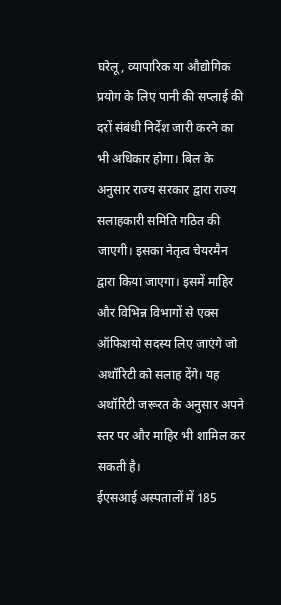घरेलू, व्यापारिक या औद्योगिक प्रयोग के लिए पानी की सप्लाई की दरों संबंधी निर्देश जारी करने का भी अधिकार होगा। बिल के अनुसार राज्य सरकार द्वारा राज्य सलाहकारी समिति गठित की जाएगी। इसका नेतृत्व चेयरमैन द्वारा किया जाएगा। इसमें माहिर और विभिन्न विभागों से एक्स ऑफिशयो सदस्य लिए जाएंगे जो अथॉरिटी को सलाह देंगे। यह अथॉरिटी जरूरत के अनुसार अपने स्तर पर और माहिर भी शामिल कर सकती है।
ईएसआई अस्पतालों में 185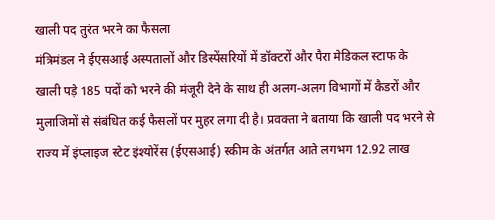खाली पद तुरंत भरने का फैसला
मंत्रिमंडल ने ईएसआई अस्पतालों और डिस्पेंसरियों में डॉक्टरों और पैरा मेडिकल स्टाफ के खाली पड़े 185 पदों को भरने की मंजूरी देने के साथ ही अलग-अलग विभागों में कैडरों और मुलाजिमों से संबंधित कई फैसलों पर मुहर लगा दी है। प्रवक्ता ने बताया कि खाली पद भरने से राज्य में इंप्लाइज स्टेट इंश्योरेंस (ईएसआई) स्कीम के अंतर्गत आते लगभग 12.92 लाख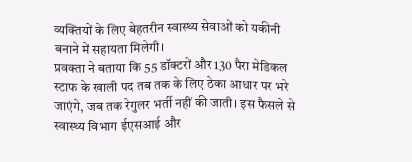व्यक्तियों के लिए बेहतरीन स्वास्थ्य सेवाओं को यकीनी बनाने में सहायता मिलेगी।
प्रवक्ता ने बताया कि 55 डॉक्टरों और 130 पैरा मेडिकल स्टाफ के खाली पद तब तक के लिए ठेका आधार पर भरे जाएंगे, जब तक रेगुलर भर्ती नहीं की जाती। इस फैसले से स्वास्थ्य विभाग ईएसआई और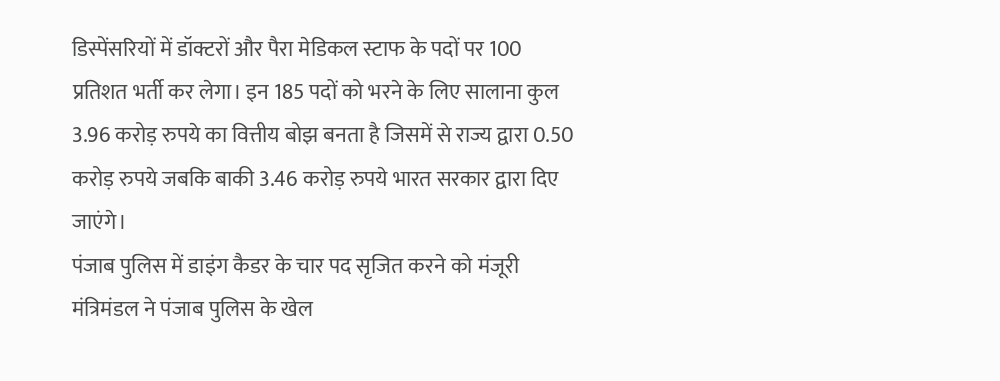डिस्पेंसरियों में डॉक्टरों और पैरा मेडिकल स्टाफ के पदों पर 100 प्रतिशत भर्ती कर लेगा। इन 185 पदों को भरने के लिए सालाना कुल 3.96 करोड़ रुपये का वित्तीय बोझ बनता है जिसमें से राज्य द्वारा 0.50 करोड़ रुपये जबकि बाकी 3.46 करोड़ रुपये भारत सरकार द्वारा दिए जाएंगे।
पंजाब पुलिस में डाइंग कैडर के चार पद सृजित करने को मंजूरी
मंत्रिमंडल ने पंजाब पुलिस के खेल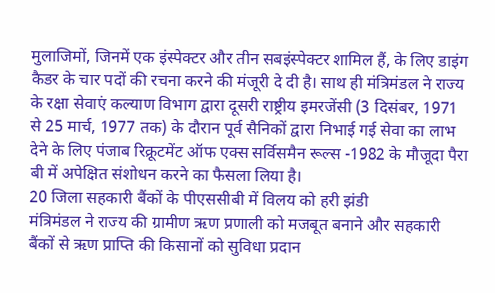मुलाजिमों, जिनमें एक इंस्पेक्टर और तीन सबइंस्पेक्टर शामिल हैं, के लिए डाइंग कैडर के चार पदों की रचना करने की मंजूरी दे दी है। साथ ही मंत्रिमंडल ने राज्य के रक्षा सेवाएं कल्याण विभाग द्वारा दूसरी राष्ट्रीय इमरजेंसी (3 दिसंबर, 1971 से 25 मार्च, 1977 तक) के दौरान पूर्व सैनिकों द्वारा निभाई गई सेवा का लाभ देने के लिए पंजाब रिक्रूटमेंट ऑफ एक्स सर्विसमैन रूल्स -1982 के मौजूदा पैरा बी में अपेक्षित संशोधन करने का फैसला लिया है।
20 जिला सहकारी बैंकों के पीएससीबी में विलय को हरी झंडी
मंत्रिमंडल ने राज्य की ग्रामीण ऋण प्रणाली को मजबूत बनाने और सहकारी बैंकों से ऋण प्राप्ति की किसानों को सुविधा प्रदान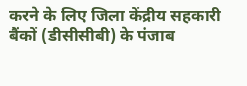करने के लिए जिला केंद्रीय सहकारी बैंकों (डीसीसीबी) के पंजाब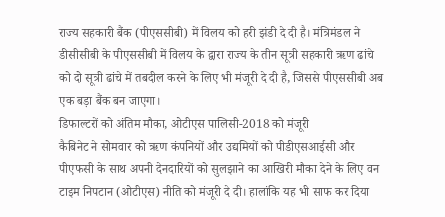राज्य सहकारी बैंक (पीएससीबी) में विलय को हरी झंडी दे दी है। मंत्रिमंडल ने डीसीसीबी के पीएससीबी में विलय के द्वारा राज्य के तीन सूत्री सहकारी ऋण ढांचे को दो सूत्री ढांचे में तबदील करने के लिए भी मंजूरी दे दी है, जिससे पीएससीबी अब एक बड़ा बैंक बन जाएगा।
डिफाल्टरों को अंतिम मौका, ओटीएस पालिसी-2018 को मंजूरी
कैबिनेट ने सोमवार को ऋण कंपनियों और उद्यमियों को पीडीएसआईसी और पीएफसी के साथ अपनी देनदारियों को सुलझाने का आखिरी मौका देने के लिए वन टाइम निपटान (ओटीएस) नीति को मंजूरी दे दी। हालांकि यह भी साफ कर दिया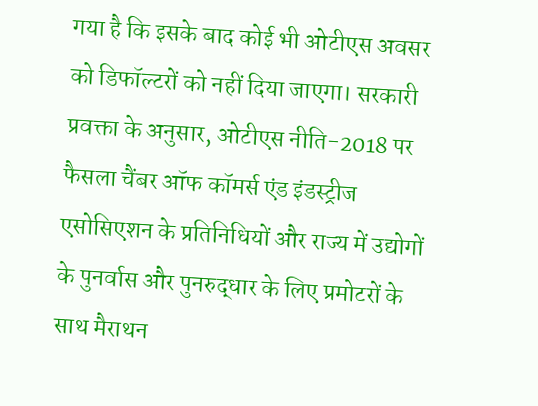गया है कि इसके बाद कोई भी ओटीएस अवसर को डिफॉल्टरों को नहीं दिया जाएगा। सरकारी प्रवक्ता के अनुसार, ओटीएस नीति-2018 पर फैसला चैंबर ऑफ कॉमर्स एंड इंडस्ट्रीज एसोसिएशन के प्रतिनिधियों और राज्य में उद्योगों के पुनर्वास और पुनरुद्धार के लिए प्रमोटरों के साथ मैराथन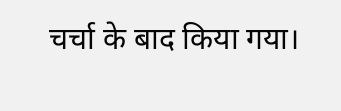चर्चा के बाद किया गया।